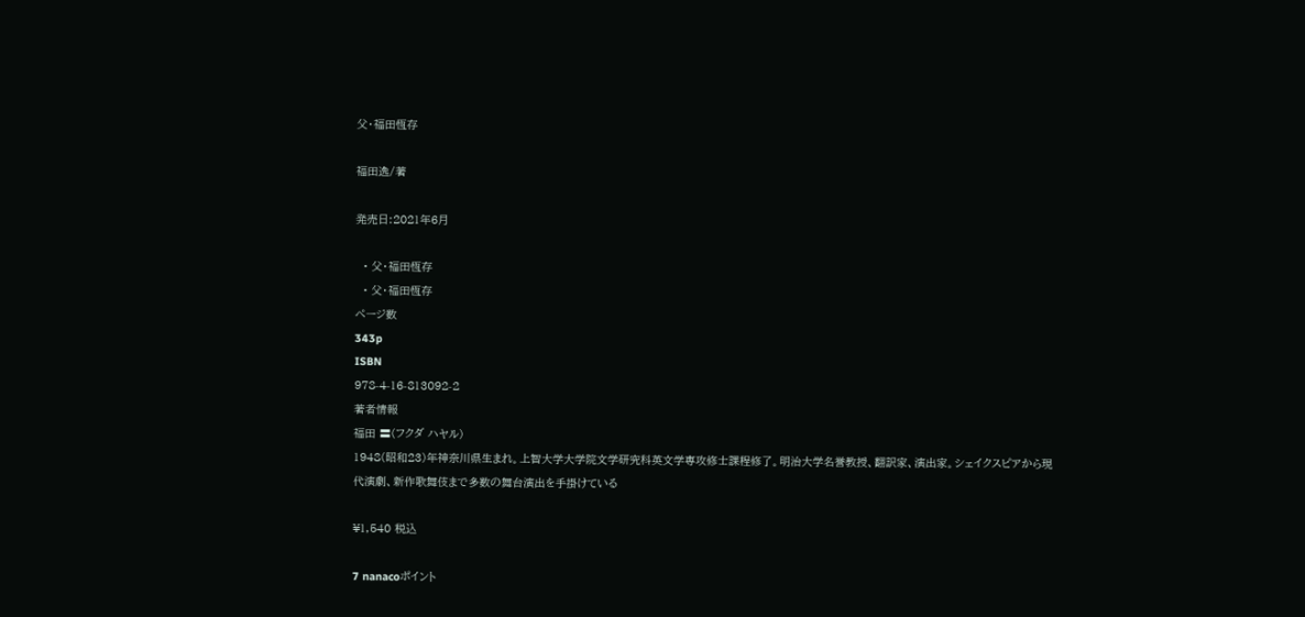父・福田恆存

福田逸/著

発売日:2021年6月

  • 父・福田恆存
  • 父・福田恆存
ページ数
343p
ISBN
978-4-16-813092-2
著者情報
福田 〓(フクダ ハヤル)
1948(昭和23)年神奈川県生まれ。上智大学大学院文学研究科英文学専攻修士課程修了。明治大学名誉教授、翻訳家、演出家。シェイクスピアから現代演劇、新作歌舞伎まで多数の舞台演出を手掛けている

¥1,540 税込

7 nanacoポイント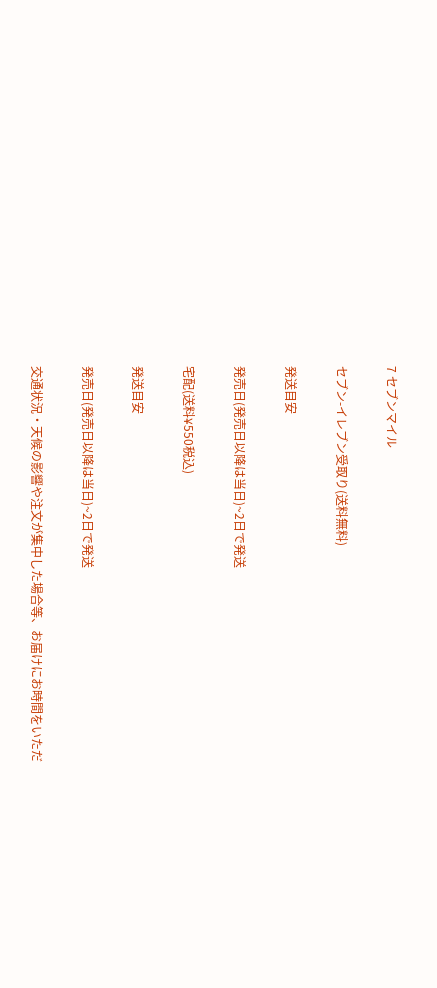7 セブンマイル

セブン-イレブン受取り(送料無料)

発送目安

発売日(発売日以降は当日)~2日で発送

宅配(送料¥550税込)

発送目安

発売日(発売日以降は当日)~2日で発送

交通状況・天候の影響や注文が集中した場合等、お届けにお時間をいただ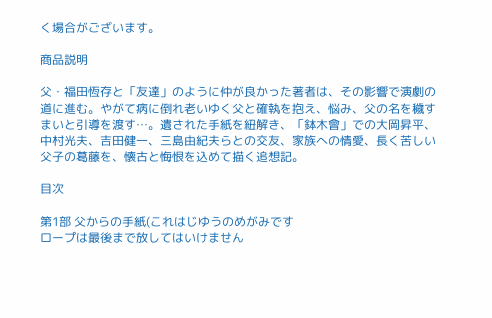く場合がございます。

商品説明

父・福田恆存と「友達」のように仲が良かった著者は、その影響で演劇の道に進む。やがて病に倒れ老いゆく父と確執を抱え、悩み、父の名を穢すまいと引導を渡す…。遺された手紙を紐解き、「鉢木會」での大岡昇平、中村光夫、吉田健一、三島由紀夫らとの交友、家族への情愛、長く苦しい父子の葛藤を、懐古と悔恨を込めて描く追想記。

目次

第1部 父からの手紙(これはじゆうのめがみです
ロープは最後まで放してはいけません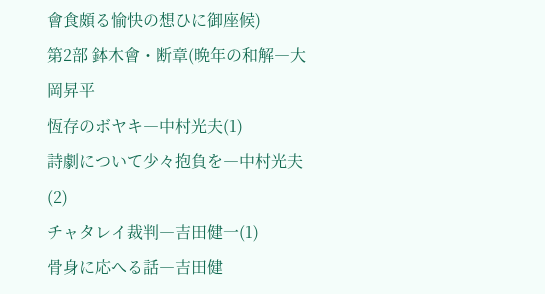會食頗る愉快の想ひに御座候)
第2部 鉢木會・断章(晩年の和解―大岡昇平
恆存のボヤキ―中村光夫(1)
詩劇について少々抱負を―中村光夫(2)
チャタレイ裁判―吉田健一(1)
骨身に応へる話―吉田健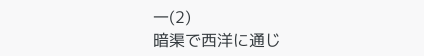一(2)
暗渠で西洋に通じ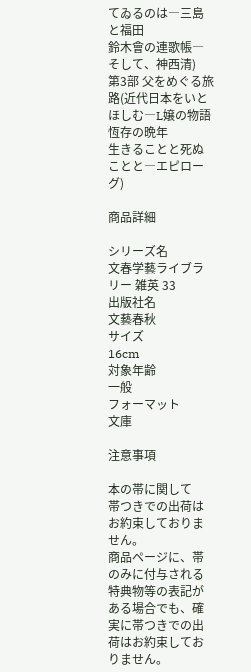てゐるのは―三島と福田
鈴木會の連歌帳―そして、神西清)
第3部 父をめぐる旅路(近代日本をいとほしむ―L嬢の物語
恆存の晩年
生きることと死ぬことと―エピローグ)

商品詳細

シリーズ名
文春学藝ライブラリー 雑英 33
出版社名
文藝春秋
サイズ
16cm
対象年齢
一般
フォーマット
文庫

注意事項

本の帯に関して
帯つきでの出荷はお約束しておりません。
商品ページに、帯のみに付与される特典物等の表記がある場合でも、確実に帯つきでの出荷はお約束しておりません。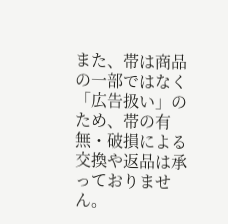また、帯は商品の一部ではなく「広告扱い」のため、帯の有無・破損による交換や返品は承っておりません。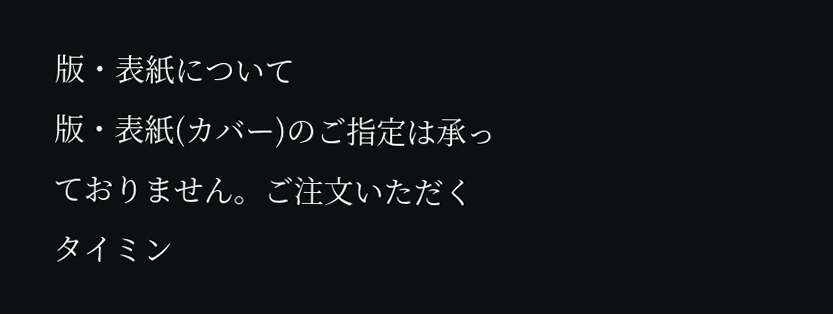版・表紙について
版・表紙(カバー)のご指定は承っておりません。ご注文いただくタイミン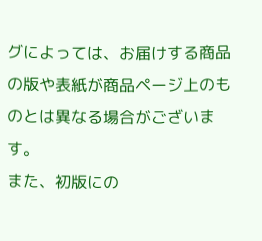グによっては、お届けする商品の版や表紙が商品ページ上のものとは異なる場合がございます。
また、初版にの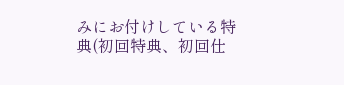みにお付けしている特典(初回特典、初回仕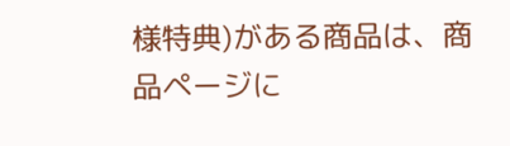様特典)がある商品は、商品ページに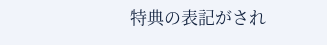特典の表記がされ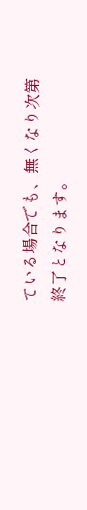ている場合でも、無くなり次第終了となります。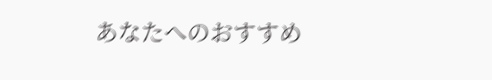あなたへのおすすめ